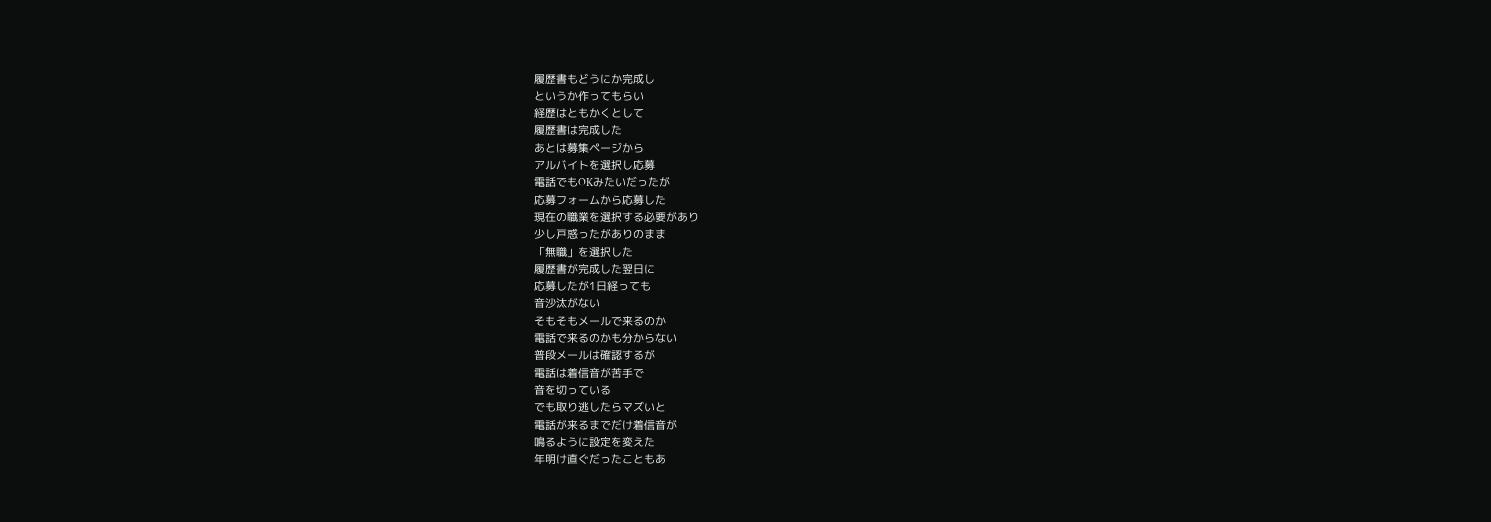履歴書もどうにか完成し
というか作ってもらい
経歴はともかくとして
履歴書は完成した
あとは募集ページから
アルバイトを選択し応募
電話でもOKみたいだったが
応募フォームから応募した
現在の職業を選択する必要があり
少し戸惑ったがありのまま
「無職」を選択した
履歴書が完成した翌日に
応募したが1日経っても
音沙汰がない
そもそもメールで来るのか
電話で来るのかも分からない
普段メールは確認するが
電話は着信音が苦手で
音を切っている
でも取り逃したらマズいと
電話が来るまでだけ着信音が
鳴るように設定を変えた
年明け直ぐだったこともあ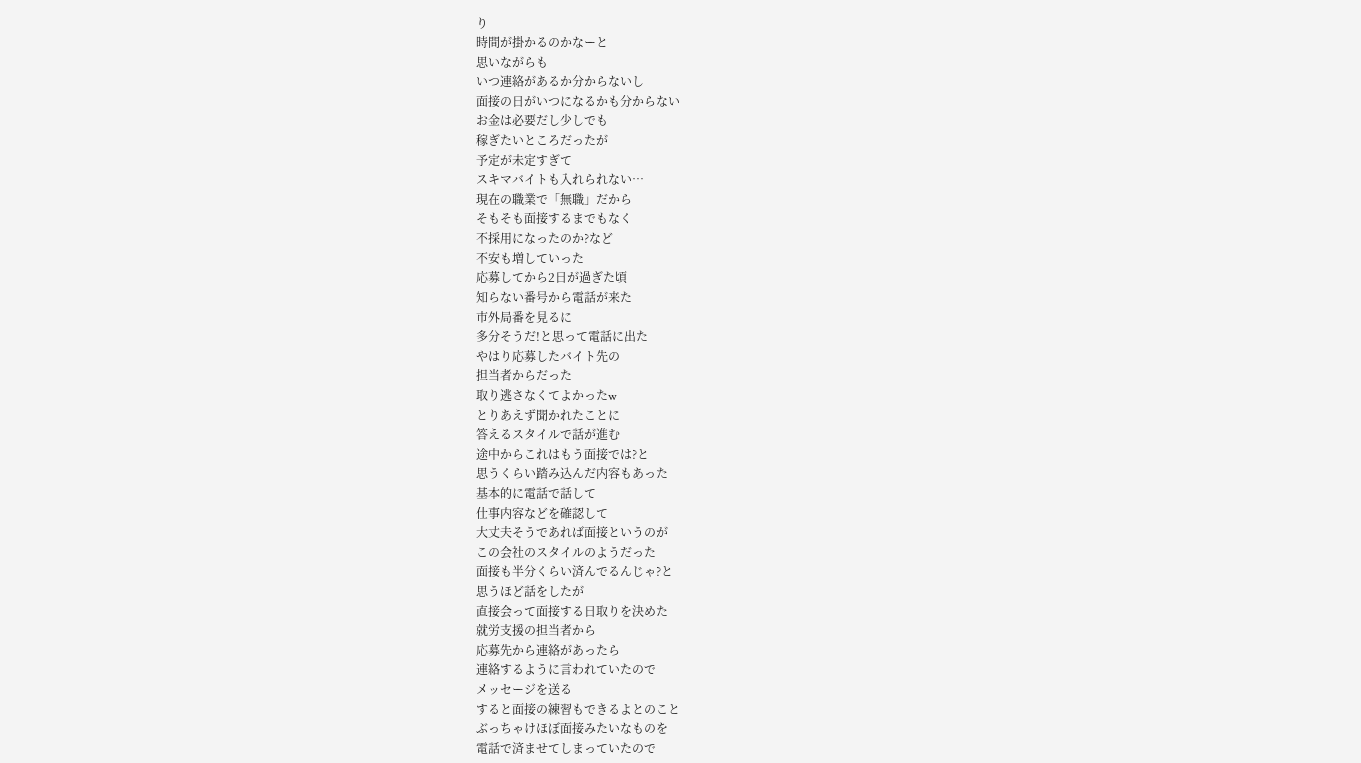り
時間が掛かるのかなーと
思いながらも
いつ連絡があるか分からないし
面接の日がいつになるかも分からない
お金は必要だし少しでも
稼ぎたいところだったが
予定が未定すぎて
スキマバイトも入れられない…
現在の職業で「無職」だから
そもそも面接するまでもなく
不採用になったのか?など
不安も増していった
応募してから2日が過ぎた頃
知らない番号から電話が来た
市外局番を見るに
多分そうだ!と思って電話に出た
やはり応募したバイト先の
担当者からだった
取り逃さなくてよかったw
とりあえず聞かれたことに
答えるスタイルで話が進む
途中からこれはもう面接では?と
思うくらい踏み込んだ内容もあった
基本的に電話で話して
仕事内容などを確認して
大丈夫そうであれば面接というのが
この会社のスタイルのようだった
面接も半分くらい済んでるんじゃ?と
思うほど話をしたが
直接会って面接する日取りを決めた
就労支援の担当者から
応募先から連絡があったら
連絡するように言われていたので
メッセージを送る
すると面接の練習もできるよとのこと
ぶっちゃけほぼ面接みたいなものを
電話で済ませてしまっていたので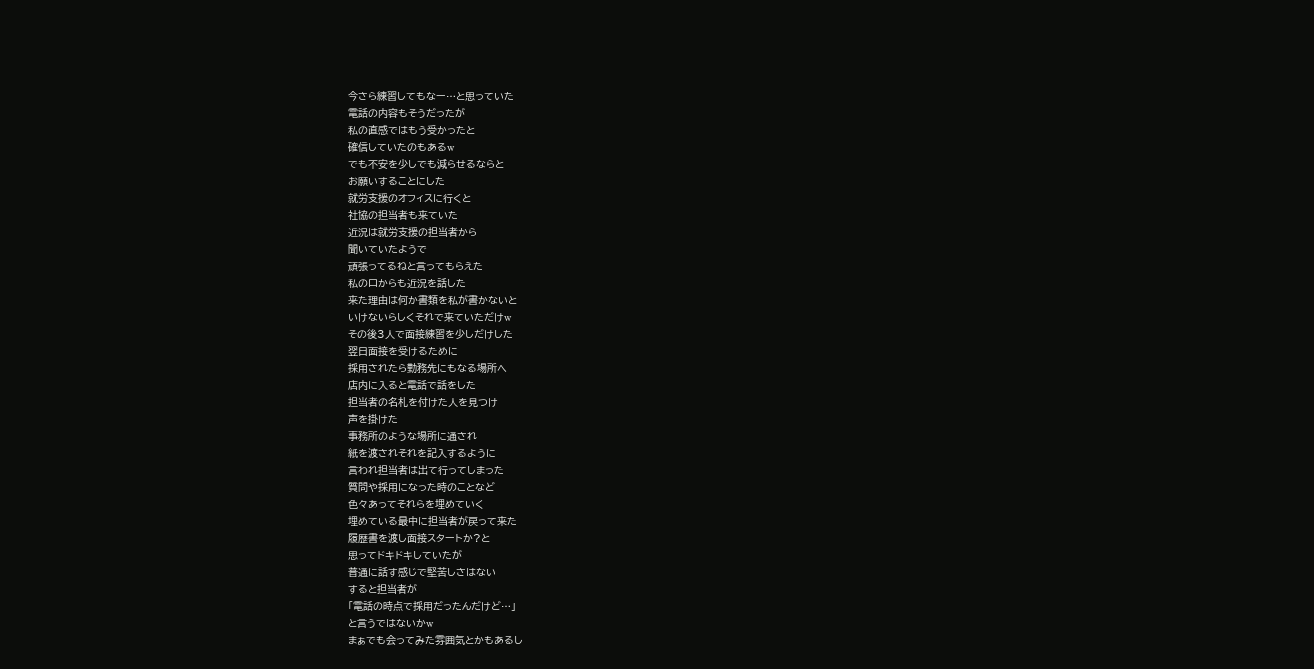今さら練習してもなー…と思っていた
電話の内容もそうだったが
私の直感ではもう受かったと
確信していたのもあるw
でも不安を少しでも減らせるならと
お願いすることにした
就労支援のオフィスに行くと
社協の担当者も来ていた
近況は就労支援の担当者から
聞いていたようで
頑張ってるねと言ってもらえた
私の口からも近況を話した
来た理由は何か書類を私が書かないと
いけないらしくそれで来ていただけw
その後3人で面接練習を少しだけした
翌日面接を受けるために
採用されたら勤務先にもなる場所へ
店内に入ると電話で話をした
担当者の名札を付けた人を見つけ
声を掛けた
事務所のような場所に通され
紙を渡されそれを記入するように
言われ担当者は出て行ってしまった
質問や採用になった時のことなど
色々あってそれらを埋めていく
埋めている最中に担当者が戻って来た
履歴書を渡し面接スタートか?と
思ってドキドキしていたが
普通に話す感じで堅苦しさはない
すると担当者が
「電話の時点で採用だったんだけど…」
と言うではないかw
まぁでも会ってみた雰囲気とかもあるし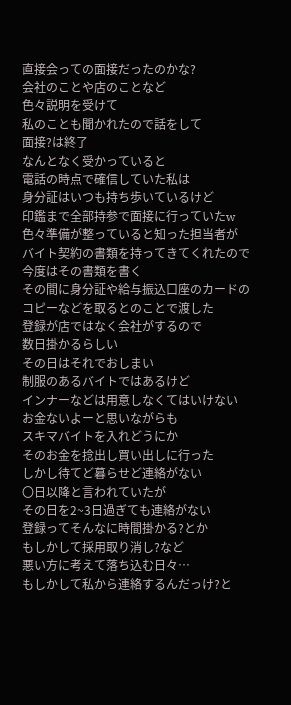直接会っての面接だったのかな?
会社のことや店のことなど
色々説明を受けて
私のことも聞かれたので話をして
面接?は終了
なんとなく受かっていると
電話の時点で確信していた私は
身分証はいつも持ち歩いているけど
印鑑まで全部持参で面接に行っていたw
色々準備が整っていると知った担当者が
バイト契約の書類を持ってきてくれたので
今度はその書類を書く
その間に身分証や給与振込口座のカードの
コピーなどを取るとのことで渡した
登録が店ではなく会社がするので
数日掛かるらしい
その日はそれでおしまい
制服のあるバイトではあるけど
インナーなどは用意しなくてはいけない
お金ないよーと思いながらも
スキマバイトを入れどうにか
そのお金を捻出し買い出しに行った
しかし待てど暮らせど連絡がない
〇日以降と言われていたが
その日を2~3日過ぎても連絡がない
登録ってそんなに時間掛かる?とか
もしかして採用取り消し?など
悪い方に考えて落ち込む日々…
もしかして私から連絡するんだっけ?と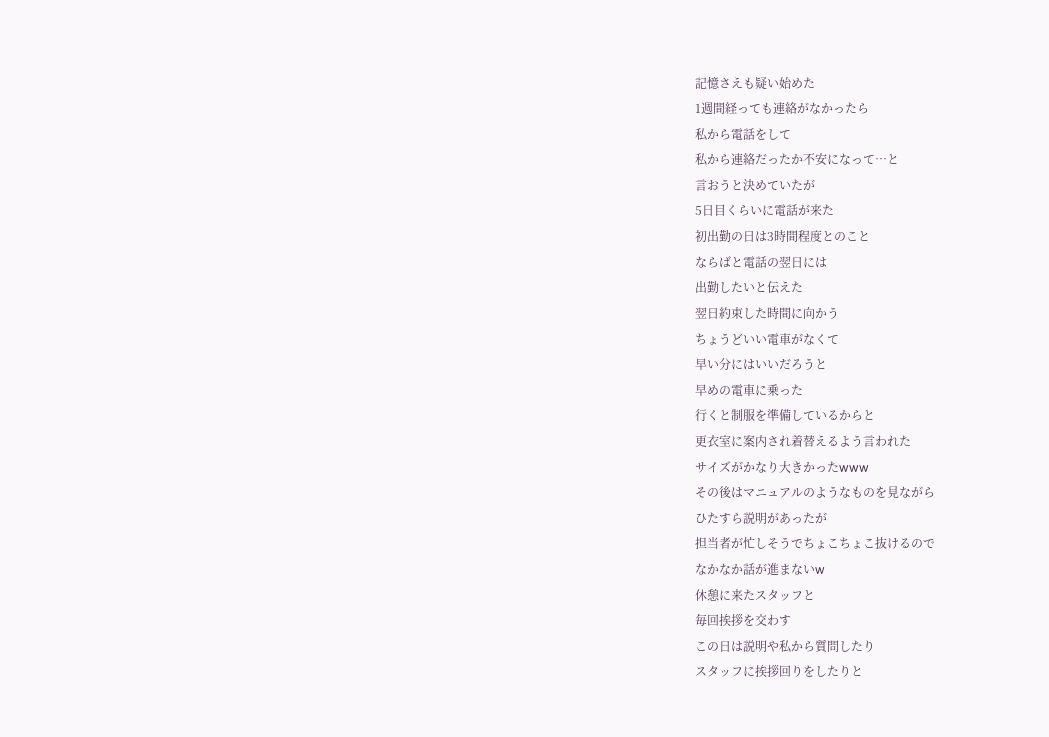記憶さえも疑い始めた
1週間経っても連絡がなかったら
私から電話をして
私から連絡だったか不安になって…と
言おうと決めていたが
5日目くらいに電話が来た
初出勤の日は3時間程度とのこと
ならばと電話の翌日には
出勤したいと伝えた
翌日約束した時間に向かう
ちょうどいい電車がなくて
早い分にはいいだろうと
早めの電車に乗った
行くと制服を準備しているからと
更衣室に案内され着替えるよう言われた
サイズがかなり大きかったwww
その後はマニュアルのようなものを見ながら
ひたすら説明があったが
担当者が忙しそうでちょこちょこ抜けるので
なかなか話が進まないw
休憩に来たスタッフと
毎回挨拶を交わす
この日は説明や私から質問したり
スタッフに挨拶回りをしたりと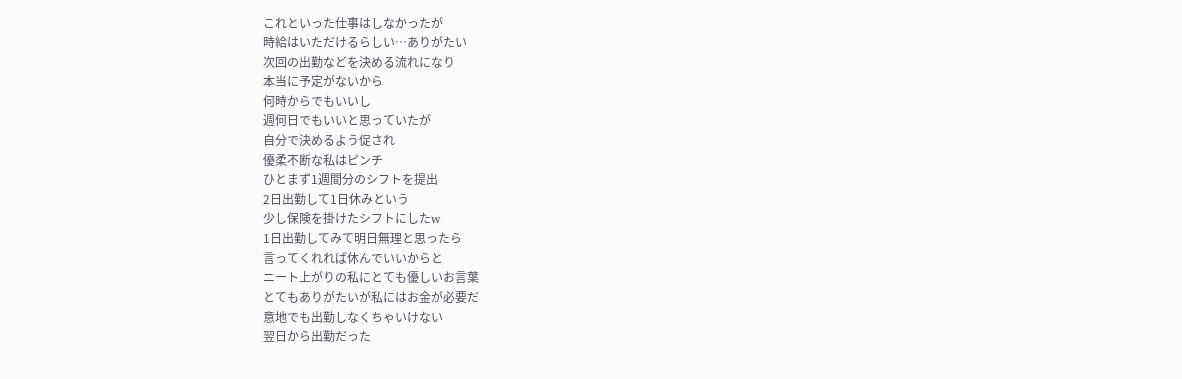これといった仕事はしなかったが
時給はいただけるらしい…ありがたい
次回の出勤などを決める流れになり
本当に予定がないから
何時からでもいいし
週何日でもいいと思っていたが
自分で決めるよう促され
優柔不断な私はピンチ
ひとまず1週間分のシフトを提出
2日出勤して1日休みという
少し保険を掛けたシフトにしたw
1日出勤してみて明日無理と思ったら
言ってくれれば休んでいいからと
ニート上がりの私にとても優しいお言葉
とてもありがたいが私にはお金が必要だ
意地でも出勤しなくちゃいけない
翌日から出勤だった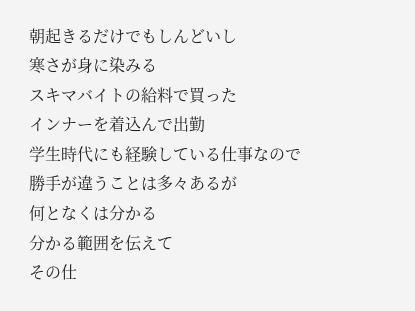朝起きるだけでもしんどいし
寒さが身に染みる
スキマバイトの給料で買った
インナーを着込んで出勤
学生時代にも経験している仕事なので
勝手が違うことは多々あるが
何となくは分かる
分かる範囲を伝えて
その仕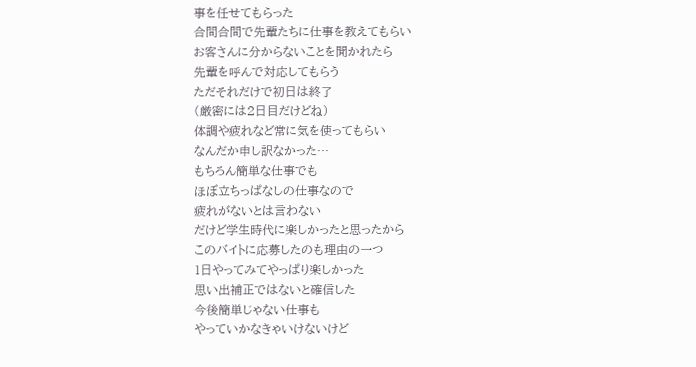事を任せてもらった
合間合間で先輩たちに仕事を教えてもらい
お客さんに分からないことを聞かれたら
先輩を呼んで対応してもらう
ただそれだけで初日は終了
(厳密には2日目だけどね)
体調や疲れなど常に気を使ってもらい
なんだか申し訳なかった…
もちろん簡単な仕事でも
ほぼ立ちっぱなしの仕事なので
疲れがないとは言わない
だけど学生時代に楽しかったと思ったから
このバイトに応募したのも理由の一つ
1日やってみてやっぱり楽しかった
思い出補正ではないと確信した
今後簡単じゃない仕事も
やっていかなきゃいけないけど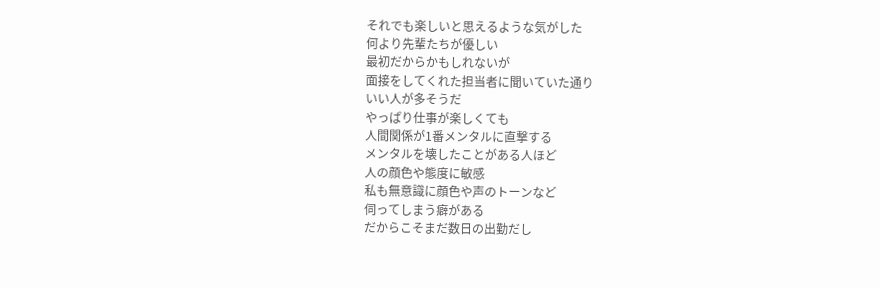それでも楽しいと思えるような気がした
何より先輩たちが優しい
最初だからかもしれないが
面接をしてくれた担当者に聞いていた通り
いい人が多そうだ
やっぱり仕事が楽しくても
人間関係が1番メンタルに直撃する
メンタルを壊したことがある人ほど
人の顔色や態度に敏感
私も無意識に顔色や声のトーンなど
伺ってしまう癖がある
だからこそまだ数日の出勤だし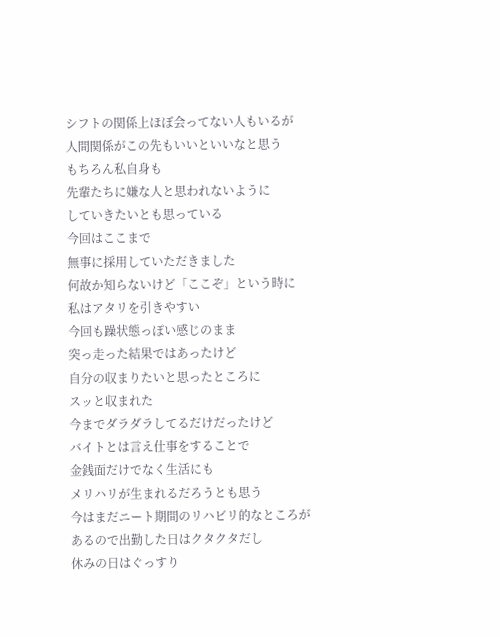シフトの関係上ほぼ会ってない人もいるが
人間関係がこの先もいいといいなと思う
もちろん私自身も
先輩たちに嫌な人と思われないように
していきたいとも思っている
今回はここまで
無事に採用していただきました
何故か知らないけど「ここぞ」という時に
私はアタリを引きやすい
今回も躁状態っぽい感じのまま
突っ走った結果ではあったけど
自分の収まりたいと思ったところに
スッと収まれた
今までダラダラしてるだけだったけど
バイトとは言え仕事をすることで
金銭面だけでなく生活にも
メリハリが生まれるだろうとも思う
今はまだニート期間のリハビリ的なところが
あるので出勤した日はクタクタだし
休みの日はぐっすり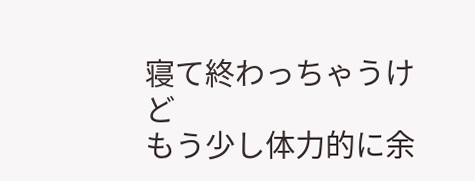寝て終わっちゃうけど
もう少し体力的に余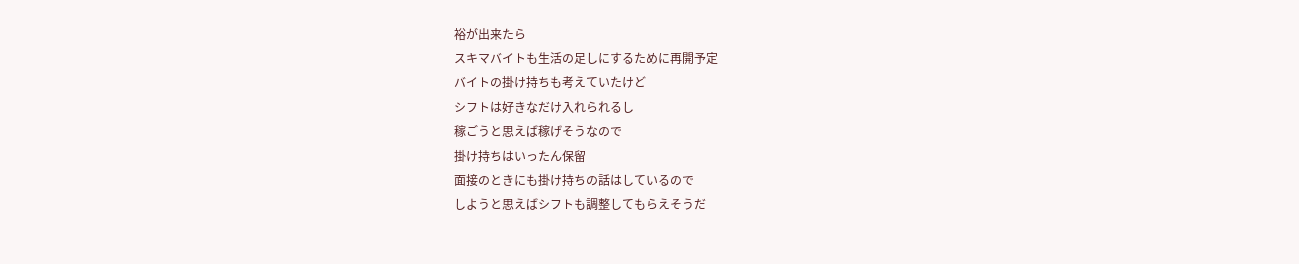裕が出来たら
スキマバイトも生活の足しにするために再開予定
バイトの掛け持ちも考えていたけど
シフトは好きなだけ入れられるし
稼ごうと思えば稼げそうなので
掛け持ちはいったん保留
面接のときにも掛け持ちの話はしているので
しようと思えばシフトも調整してもらえそうだ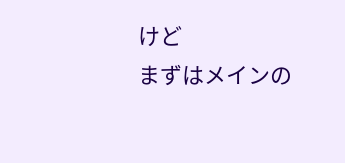けど
まずはメインの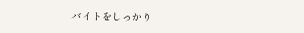バイトをしっかり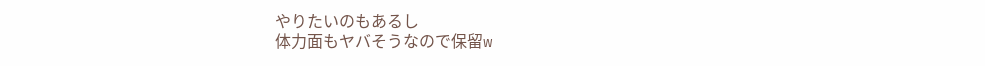やりたいのもあるし
体力面もヤバそうなので保留w